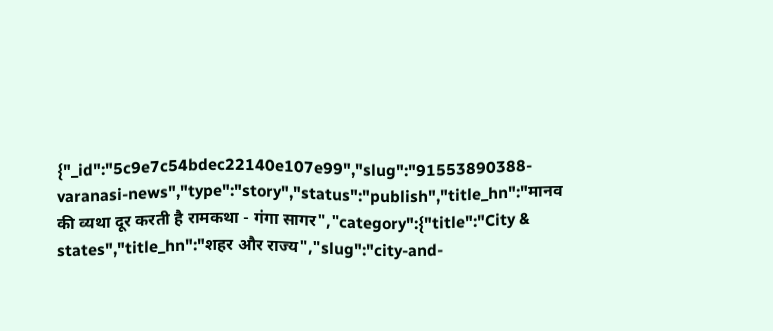{"_id":"5c9e7c54bdec22140e107e99","slug":"91553890388-varanasi-news","type":"story","status":"publish","title_hn":"मानव की व्यथा दूर करती है रामकथा - गंगा सागर","category":{"title":"City & states","title_hn":"शहर और राज्य","slug":"city-and-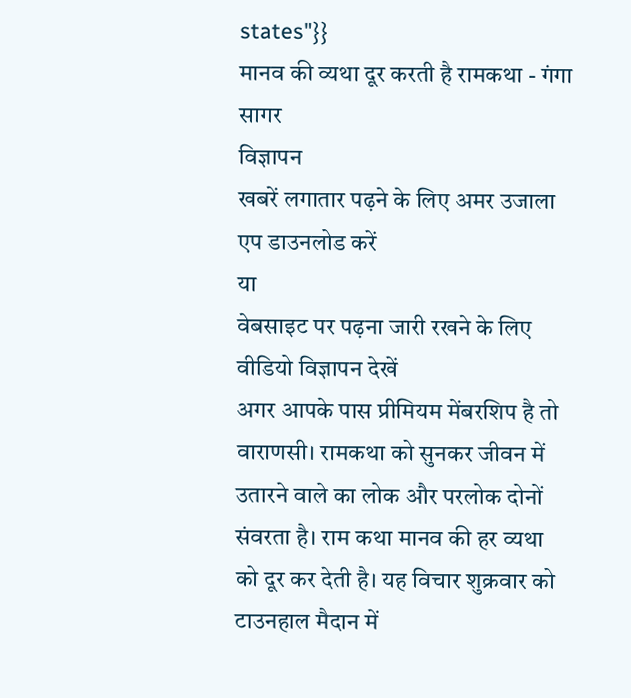states"}}
मानव की व्यथा दूर करती है रामकथा - गंगा सागर
विज्ञापन
खबरें लगातार पढ़ने के लिए अमर उजाला एप डाउनलोड करें
या
वेबसाइट पर पढ़ना जारी रखने के लिए वीडियो विज्ञापन देखें
अगर आपके पास प्रीमियम मेंबरशिप है तो
वाराणसी। रामकथा को सुनकर जीवन में उतारने वाले का लोक और परलोक दोनों संवरता है। राम कथा मानव की हर व्यथा को दूर कर देती है। यह विचार शुक्रवार को टाउनहाल मैदान में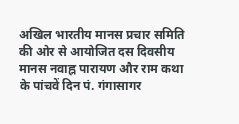अखिल भारतीय मानस प्रचार समिति की ओर से आयोजित दस दिवसीय मानस नवाह्न पारायण और राम कथा के पांचवें दिन पं. गंगासागर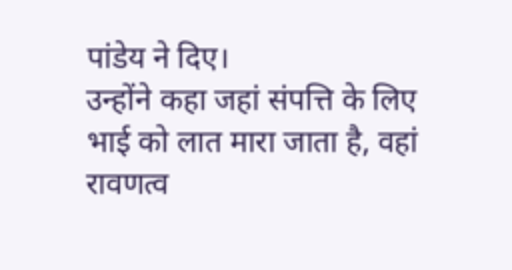पांडेय ने दिए।
उन्होंने कहा जहां संपत्ति के लिए भाई को लात मारा जाता है, वहां रावणत्व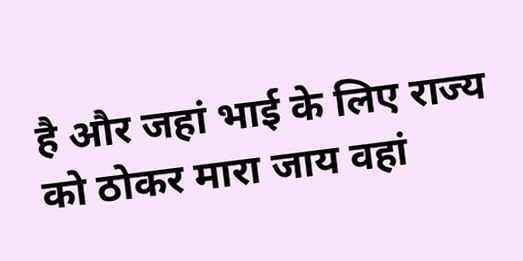है और जहां भाई के लिए राज्य को ठोकर मारा जाय वहां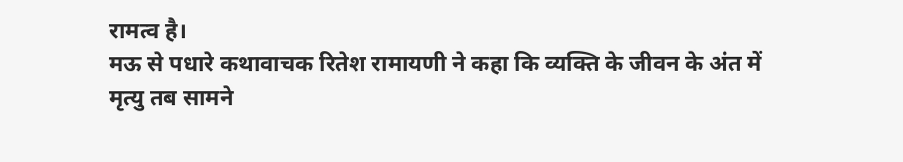रामत्व है।
मऊ से पधारे कथावाचक रितेश रामायणी ने कहा कि व्यक्ति के जीवन के अंत में मृत्यु तब सामने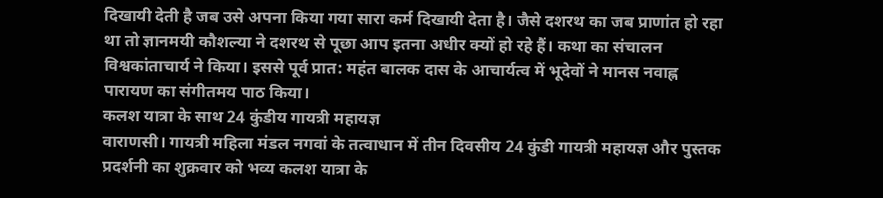दिखायी देती है जब उसे अपना किया गया सारा कर्म दिखायी देता है। जैसे दशरथ का जब प्राणांत हो रहा था तो ज्ञानमयी कौशल्या ने दशरथ से पूछा आप इतना अधीर क्यों हो रहे हैं। कथा का संचालन विश्वकांताचार्य ने किया। इससे पूर्व प्रात: महंत बालक दास के आचार्यत्व में भूदेवों ने मानस नवाह्न पारायण का संगीतमय पाठ किया।
कलश यात्रा के साथ 24 कुंडीय गायत्री महायज्ञ
वाराणसी। गायत्री महिला मंडल नगवां के तत्वाधान में तीन दिवसीय 24 कुंडी गायत्री महायज्ञ और पुस्तक प्रदर्शनी का शुक्रवार को भव्य कलश यात्रा के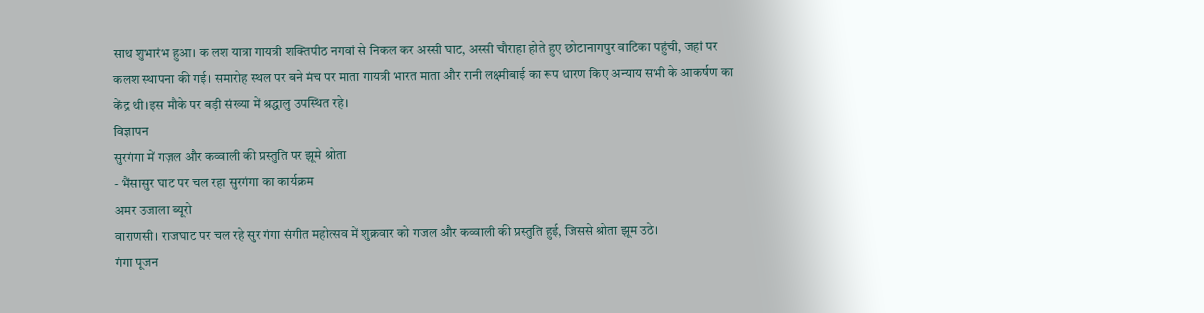साथ शुभारंभ हुआ। क लश यात्रा गायत्री शक्तिपीठ नगवां से निकल कर अस्सी घाट, अस्सी चौराहा होते हुए छोटानागपुर वाटिका पहुंची, जहां पर कलश स्थापना की गई। समारोह स्थल पर बने मंच पर माता गायत्री भारत माता और रानी लक्ष्मीबाई का रूप धारण किए अन्याय सभी के आकर्षण का केंद्र थी।इस मौके पर बड़ी संख्या में श्रद्धालु उपस्थित रहे।
विज्ञापन
सुरगंगा में गज़ल और कव्वाली की प्रस्तुति पर झूमे श्रोता
- भैंसासुर घाट पर चल रहा सुरगंगा का कार्यक्रम
अमर उजाला ब्यूरो
वाराणसी। राजघाट पर चल रहे सुर गंगा संगीत महोत्सव में शुक्रवार को गजल और कव्वाली की प्रस्तुति हुई, जिससे श्रोता झूम उठे।
गंगा पूजन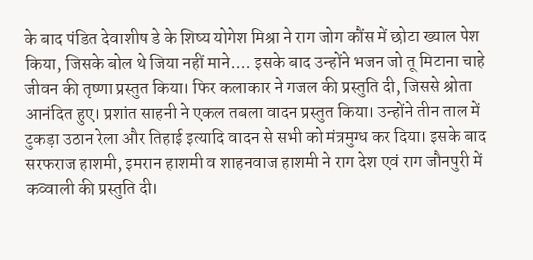के बाद पंडित देवाशीष डे के शिष्य योगेश मिश्रा ने राग जोग कौंस में छोटा ख्याल पेश किया, जिसके बोल थे जिया नहीं माने.... इसके बाद उन्होंने भजन जो तू मिटाना चाहे जीवन की तृष्णा प्रस्तुत किया। फिर कलाकार ने गजल की प्रस्तुति दी, जिससे श्रोता आनंदित हुए। प्रशांत साहनी ने एकल तबला वादन प्रस्तुत किया। उन्होंने तीन ताल में टुकड़ा उठान रेला और तिहाई इत्यादि वादन से सभी को मंत्रमुग्ध कर दिया। इसके बाद सरफराज हाशमी, इमरान हाशमी व शाहनवाज हाशमी ने राग देश एवं राग जौनपुरी में कव्वाली की प्रस्तुति दी।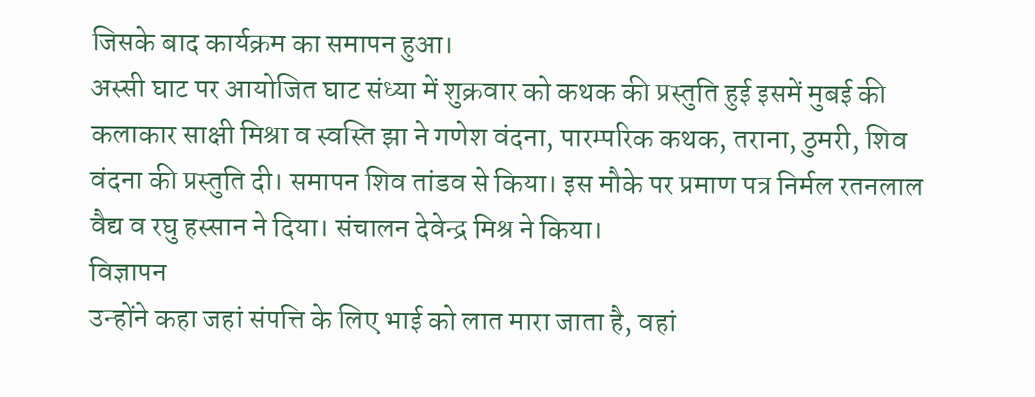जिसके बाद कार्यक्रम का समापन हुआ।
अस्सी घाट पर आयोजित घाट संध्या में शुक्रवार को कथक की प्रस्तुति हुई इसमें मुबई की कलाकार साक्षी मिश्रा व स्वस्ति झा ने गणेश वंदना, पारम्परिक कथक, तराना, ठुमरी, शिव वंदना की प्रस्तुति दी। समापन शिव तांडव से किया। इस मौके पर प्रमाण पत्र निर्मल रतनलाल वैद्य व रघु हस्सान ने दिया। संचालन देवेन्द्र मिश्र ने किया।
विज्ञापन
उन्होंने कहा जहां संपत्ति के लिए भाई को लात मारा जाता है, वहां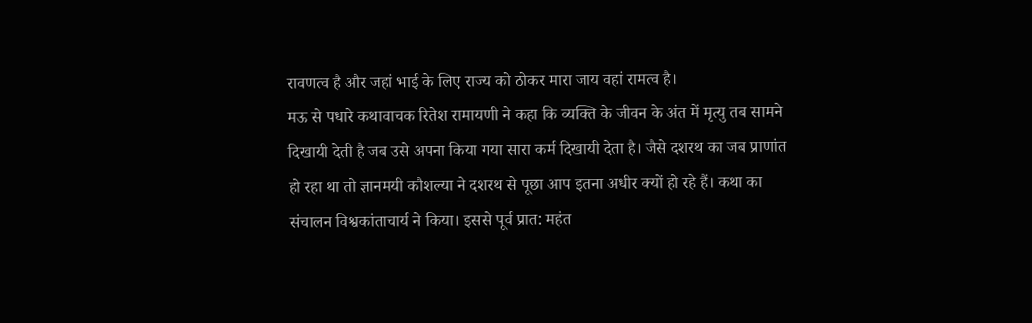रावणत्व है और जहां भाई के लिए राज्य को ठोकर मारा जाय वहां रामत्व है।
मऊ से पधारे कथावाचक रितेश रामायणी ने कहा कि व्यक्ति के जीवन के अंत में मृत्यु तब सामने दिखायी देती है जब उसे अपना किया गया सारा कर्म दिखायी देता है। जैसे दशरथ का जब प्राणांत हो रहा था तो ज्ञानमयी कौशल्या ने दशरथ से पूछा आप इतना अधीर क्यों हो रहे हैं। कथा का संचालन विश्वकांताचार्य ने किया। इससे पूर्व प्रात: महंत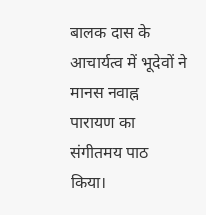बालक दास के आचार्यत्व में भूदेवों ने मानस नवाह्न पारायण का संगीतमय पाठ किया।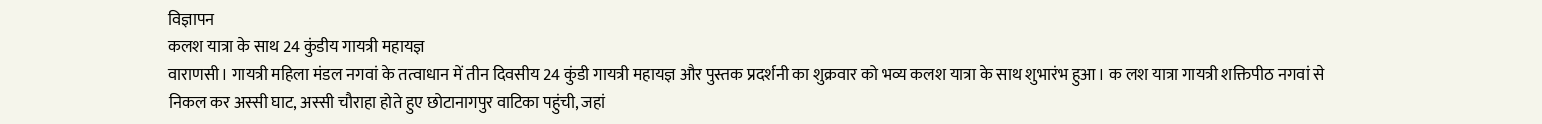विज्ञापन
कलश यात्रा के साथ 24 कुंडीय गायत्री महायज्ञ
वाराणसी। गायत्री महिला मंडल नगवां के तत्वाधान में तीन दिवसीय 24 कुंडी गायत्री महायज्ञ और पुस्तक प्रदर्शनी का शुक्रवार को भव्य कलश यात्रा के साथ शुभारंभ हुआ। क लश यात्रा गायत्री शक्तिपीठ नगवां से निकल कर अस्सी घाट, अस्सी चौराहा होते हुए छोटानागपुर वाटिका पहुंची, जहां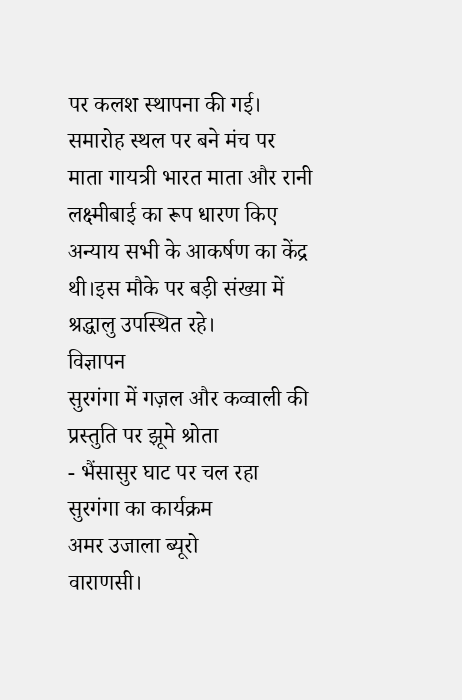पर कलश स्थापना की गई। समारोह स्थल पर बने मंच पर माता गायत्री भारत माता और रानी लक्ष्मीबाई का रूप धारण किए अन्याय सभी के आकर्षण का केंद्र थी।इस मौके पर बड़ी संख्या में श्रद्धालु उपस्थित रहे।
विज्ञापन
सुरगंगा में गज़ल और कव्वाली की प्रस्तुति पर झूमे श्रोता
- भैंसासुर घाट पर चल रहा सुरगंगा का कार्यक्रम
अमर उजाला ब्यूरो
वाराणसी।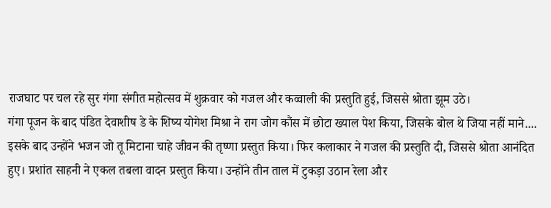राजघाट पर चल रहे सुर गंगा संगीत महोत्सव में शुक्रवार को गजल और कव्वाली की प्रस्तुति हुई, जिससे श्रोता झूम उठे।
गंगा पूजन के बाद पंडित देवाशीष डे के शिष्य योगेश मिश्रा ने राग जोग कौंस में छोटा ख्याल पेश किया, जिसके बोल थे जिया नहीं माने.... इसके बाद उन्होंने भजन जो तू मिटाना चाहे जीवन की तृष्णा प्रस्तुत किया। फिर कलाकार ने गजल की प्रस्तुति दी, जिससे श्रोता आनंदित हुए। प्रशांत साहनी ने एकल तबला वादन प्रस्तुत किया। उन्होंने तीन ताल में टुकड़ा उठान रेला और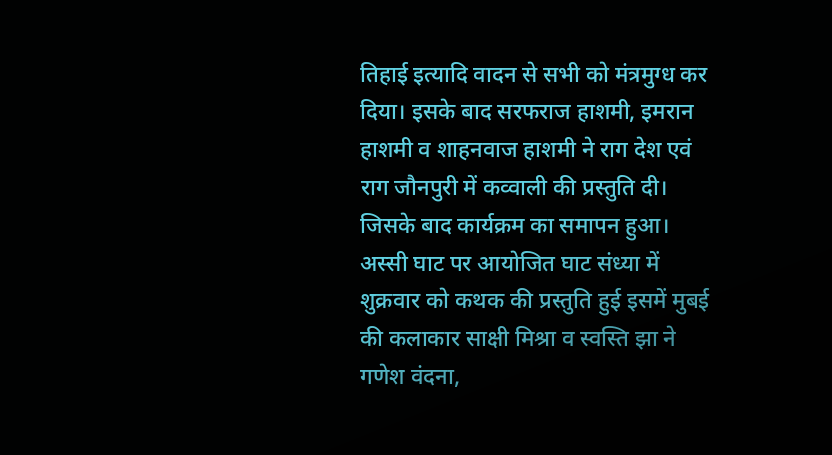तिहाई इत्यादि वादन से सभी को मंत्रमुग्ध कर दिया। इसके बाद सरफराज हाशमी, इमरान हाशमी व शाहनवाज हाशमी ने राग देश एवं राग जौनपुरी में कव्वाली की प्रस्तुति दी। जिसके बाद कार्यक्रम का समापन हुआ।
अस्सी घाट पर आयोजित घाट संध्या में शुक्रवार को कथक की प्रस्तुति हुई इसमें मुबई की कलाकार साक्षी मिश्रा व स्वस्ति झा ने गणेश वंदना,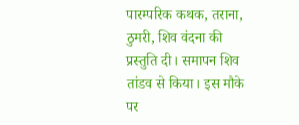पारम्परिक कथक, तराना, ठुमरी, शिव वंदना की प्रस्तुति दी। समापन शिव तांडव से किया। इस मौके पर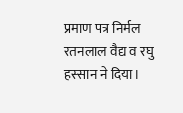प्रमाण पत्र निर्मल रतनलाल वैद्य व रघु हस्सान ने दिया।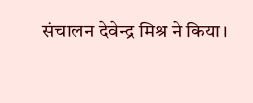संचालन देवेन्द्र मिश्र ने किया।